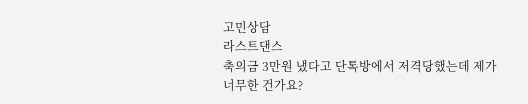고민상담
라스트댄스
축의금 3만원 냈다고 단톡방에서 저격당했는데 제가 너무한 건가요?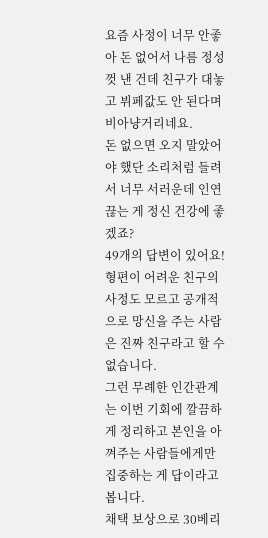요즘 사정이 너무 안좋아 돈 없어서 나름 정성껏 낸 건데 친구가 대놓고 뷔페값도 안 된다며 비아냥거리네요.
돈 없으면 오지 말았어야 했단 소리처럼 들려서 너무 서러운데 인연 끊는 게 정신 건강에 좋겠죠?
49개의 답변이 있어요!
형편이 어려운 친구의 사정도 모르고 공개적으로 망신을 주는 사람은 진짜 친구라고 할 수 없습니다.
그런 무례한 인간관계는 이번 기회에 깔끔하게 정리하고 본인을 아껴주는 사람들에게만 집중하는 게 답이라고 봅니다.
채택 보상으로 30베리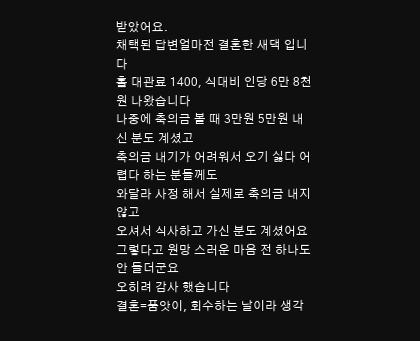받았어요.
채택된 답변얼마전 결혼한 새댁 입니다
홀 대관료 1400, 식대비 인당 6만 8천원 나왔습니다
나중에 축의금 볼 때 3만원 5만원 내신 분도 계셨고
축의금 내기가 어려워서 오기 싫다 어렵다 하는 분들께도
와달라 사정 해서 실제로 축의금 내지 않고
오셔서 식사하고 가신 분도 계셨어요
그렇다고 원망 스러운 마음 전 하나도 안 들더군요
오히려 감사 했습니다
결혼=품앗이, 회수하는 날이라 생각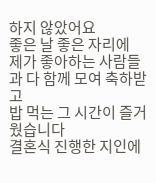하지 않았어요
좋은 날 좋은 자리에
제가 좋아하는 사람들과 다 함께 모여 축하받고
밥 먹는 그 시간이 즐거웠습니다
결혼식 진행한 지인에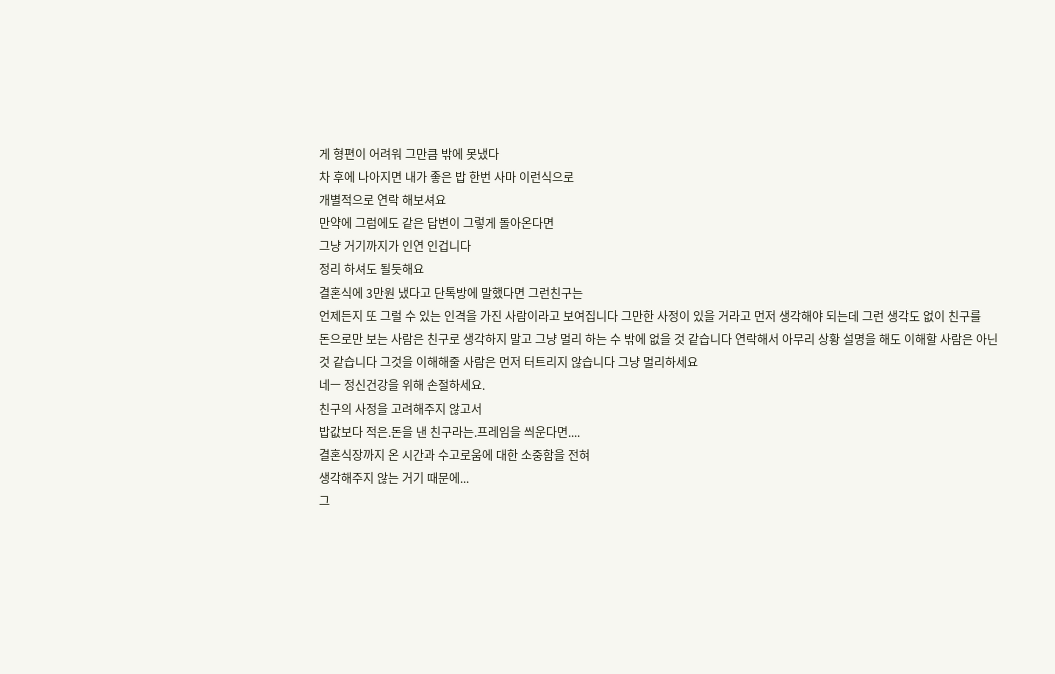게 형편이 어려워 그만큼 밖에 못냈다
차 후에 나아지면 내가 좋은 밥 한번 사마 이런식으로
개별적으로 연락 해보셔요
만약에 그럼에도 같은 답변이 그렇게 돌아온다면
그냥 거기까지가 인연 인겁니다
정리 하셔도 될듯해요
결혼식에 3만원 냈다고 단톡방에 말했다면 그런친구는
언제든지 또 그럴 수 있는 인격을 가진 사람이라고 보여집니다 그만한 사정이 있을 거라고 먼저 생각해야 되는데 그런 생각도 없이 친구를
돈으로만 보는 사람은 친구로 생각하지 말고 그냥 멀리 하는 수 밖에 없을 것 같습니다 연락해서 아무리 상황 설명을 해도 이해할 사람은 아닌 것 같습니다 그것을 이해해줄 사람은 먼저 터트리지 않습니다 그냥 멀리하세요
네ㅡ 정신건강을 위해 손절하세요.
친구의 사정을 고려해주지 않고서
밥값보다 적은.돈을 낸 친구라는.프레임을 씌운다면....
결혼식장까지 온 시간과 수고로움에 대한 소중함을 전혀
생각해주지 않는 거기 때문에...
그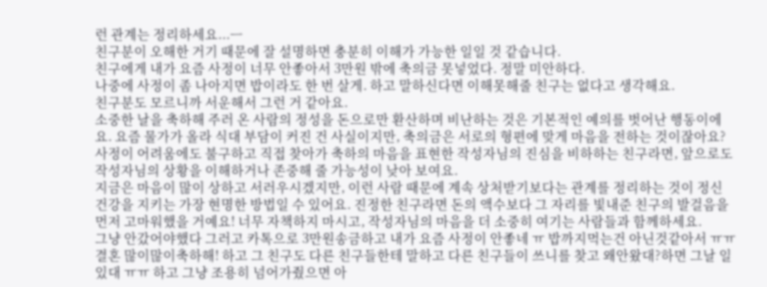런 관계는 정리하세요...ㅡ
친구분이 오해한 거기 때문에 잘 설명하면 충분히 이해가 가능한 일일 것 같습니다.
친구에게 내가 요즘 사정이 너무 안좋아서 3만원 밖에 축의금 못넣었다. 정말 미안하다.
나중에 사정이 좀 나아지면 밥이라도 한 번 살게. 하고 말하신다면 이해못해줄 친구는 없다고 생각해요.
친구분도 모르니까 서운해서 그런 거 같아요.
소중한 날을 축하해 주러 온 사람의 정성을 돈으로만 환산하며 비난하는 것은 기본적인 예의를 벗어난 행동이에요. 요즘 물가가 올라 식대 부담이 커진 건 사실이지만, 축의금은 서로의 형편에 맞게 마음을 전하는 것이잖아요? 사정이 어려움에도 불구하고 직접 찾아가 축하의 마음을 표현한 작성자님의 진심을 비하하는 친구라면, 앞으로도 작성자님의 상황을 이해하거나 존중해 줄 가능성이 낮아 보여요.
지금은 마음이 많이 상하고 서러우시겠지만, 이런 사람 때문에 계속 상처받기보다는 관계를 정리하는 것이 정신 건강을 지키는 가장 현명한 방법일 수 있어요. 진정한 친구라면 돈의 액수보다 그 자리를 빛내준 친구의 발걸음을 먼저 고마워했을 거예요! 너무 자책하지 마시고, 작성자님의 마음을 더 소중히 여기는 사람들과 함께하세요.
그냥 안갔어야했다 그러고 카톡으로 3만원송금하고 내가 요즘 사정이 안좋네 ㅠ 밥까지먹는건 아닌것같아서 ㅠㅠ 결혼 많이많이축하해! 하고 그 친구도 다른 친구들한테 말하고 다른 친구들이 쓰니를 찾고 왜안왔대?하면 그날 일있대 ㅠㅠ 하고 그냥 조용히 넘어가줬으면 아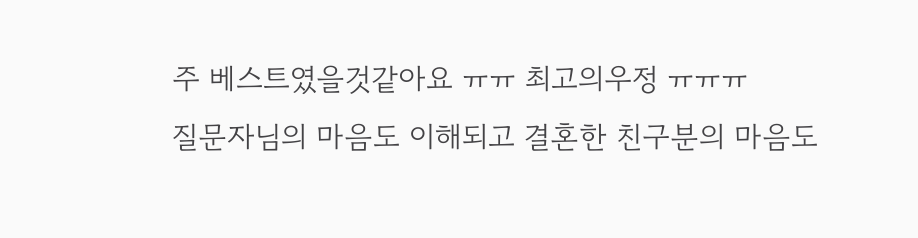주 베스트였을것같아요 ㅠㅠ 최고의우정 ㅠㅠㅠ
질문자님의 마음도 이해되고 결혼한 친구분의 마음도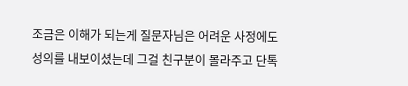조금은 이해가 되는게 질문자님은 어려운 사정에도 성의를 내보이셨는데 그걸 친구분이 몰라주고 단톡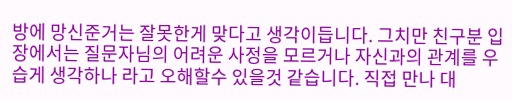방에 망신준거는 잘못한게 맞다고 생각이듭니다. 그치만 친구분 입장에서는 질문자님의 어려운 사정을 모르거나 자신과의 관계를 우습게 생각하나 라고 오해할수 있을것 같습니다. 직접 만나 대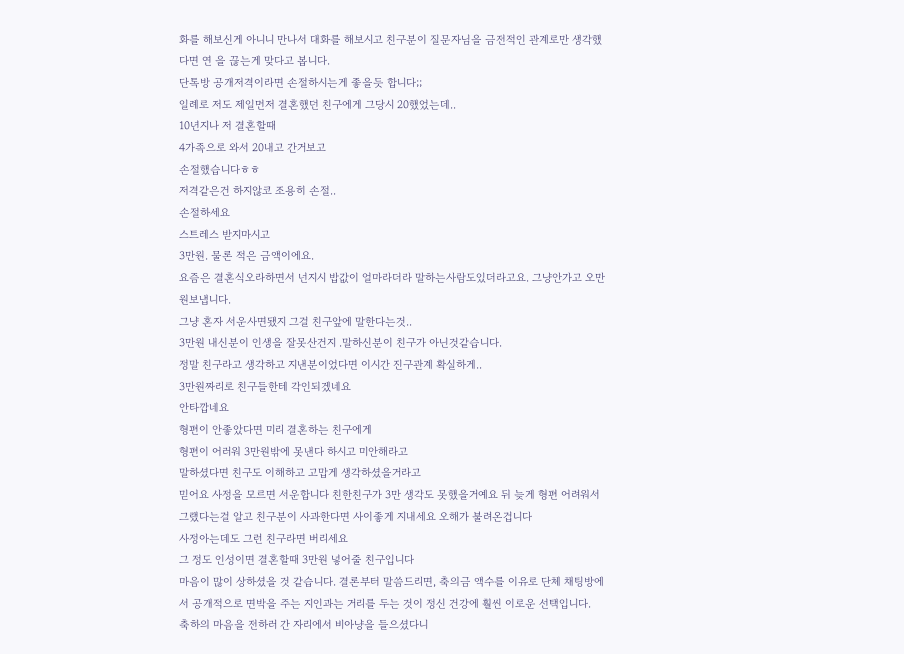화를 해보신게 아니니 만나서 대화를 해보시고 친구분이 질문자님을 금전적인 관계로만 생각했다면 연 을 끊는게 맞다고 봅니다.
단톡방 공개저격이라면 손절하시는게 좋을듯 합니다;;
일례로 저도 제일먼저 결혼했던 친구에게 그당시 20했었는데..
10년지나 저 결혼할때
4가족으로 와서 20내고 간거보고
손절했습니다ㅎㅎ
저격같은건 하지않코 조용히 손절..
손절하세요
스트레스 받지마시고
3만원. 물론 적은 금액이에요.
요즘은 결혼식오라하면서 넌지시 밥값이 얼마라더라 말하는사람도있더라고요. 그냥안가고 오만원보냅니다.
그냥 혼자 서운사면됐지 그걸 친구앞에 말한다는것..
3만원 내신분이 인생을 잘못산건지 .말하신분이 친구가 아닌것같습니다.
정말 친구라고 생각하고 지낸분이었다면 이시간 진구관계 확실하게..
3만원짜리로 친구들한테 각인되겠네요
안타깝네요
형편이 안좋았다면 미리 결혼하는 친구에게
형편이 어러워 3만원밖에 못낸다 하시고 미안해라고
말하셨다면 친구도 이해하고 고맙게 생각하셨을거라고
믿어요 사정을 모르면 서운합니다 친한친구가 3만 생각도 못했을거예요 뒤 늦게 형편 어려워서 그랬다는걸 알고 친구분이 사과한다면 사이좋게 지내세요 오해가 불려온겁니다
사정아는데도 그런 친구라면 버리세요
그 정도 인성이면 결혼할때 3만원 넣어줄 친구입니다
마음이 많이 상하셨을 것 같습니다. 결론부터 말씀드리면, 축의금 액수를 이유로 단체 채팅방에서 공개적으로 면박을 주는 지인과는 거리를 두는 것이 정신 건강에 훨씬 이로운 선택입니다.
축하의 마음을 전하러 간 자리에서 비아냥을 들으셨다니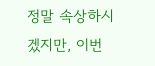정말 속상하시겠지만, 이번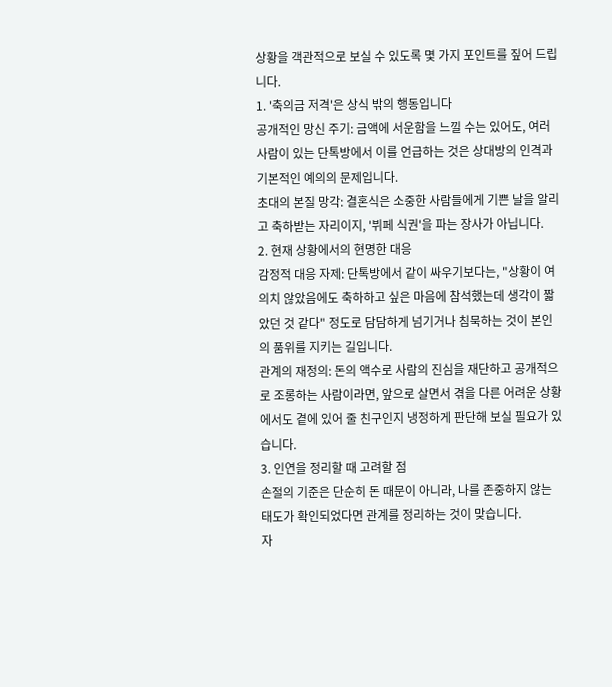상황을 객관적으로 보실 수 있도록 몇 가지 포인트를 짚어 드립니다.
1. '축의금 저격'은 상식 밖의 행동입니다
공개적인 망신 주기: 금액에 서운함을 느낄 수는 있어도, 여러 사람이 있는 단톡방에서 이를 언급하는 것은 상대방의 인격과 기본적인 예의의 문제입니다.
초대의 본질 망각: 결혼식은 소중한 사람들에게 기쁜 날을 알리고 축하받는 자리이지, '뷔페 식권'을 파는 장사가 아닙니다.
2. 현재 상황에서의 현명한 대응
감정적 대응 자제: 단톡방에서 같이 싸우기보다는, "상황이 여의치 않았음에도 축하하고 싶은 마음에 참석했는데 생각이 짧았던 것 같다" 정도로 담담하게 넘기거나 침묵하는 것이 본인의 품위를 지키는 길입니다.
관계의 재정의: 돈의 액수로 사람의 진심을 재단하고 공개적으로 조롱하는 사람이라면, 앞으로 살면서 겪을 다른 어려운 상황에서도 곁에 있어 줄 친구인지 냉정하게 판단해 보실 필요가 있습니다.
3. 인연을 정리할 때 고려할 점
손절의 기준은 단순히 돈 때문이 아니라, 나를 존중하지 않는 태도가 확인되었다면 관계를 정리하는 것이 맞습니다.
자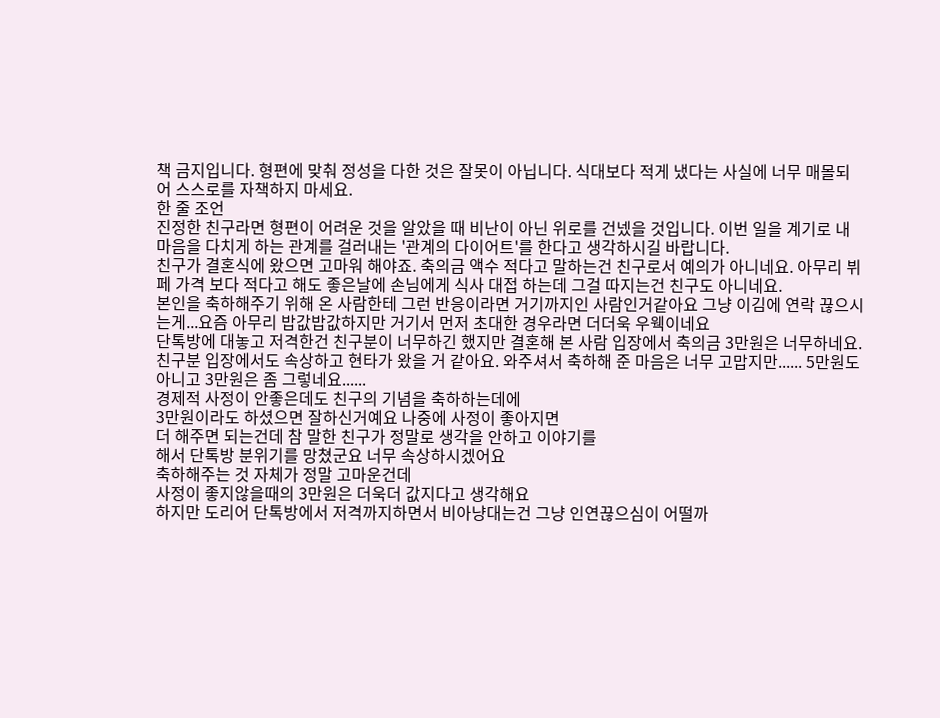책 금지입니다. 형편에 맞춰 정성을 다한 것은 잘못이 아닙니다. 식대보다 적게 냈다는 사실에 너무 매몰되어 스스로를 자책하지 마세요.
한 줄 조언
진정한 친구라면 형편이 어려운 것을 알았을 때 비난이 아닌 위로를 건넸을 것입니다. 이번 일을 계기로 내 마음을 다치게 하는 관계를 걸러내는 '관계의 다이어트'를 한다고 생각하시길 바랍니다.
친구가 결혼식에 왔으면 고마워 해야죠. 축의금 액수 적다고 말하는건 친구로서 예의가 아니네요. 아무리 뷔페 가격 보다 적다고 해도 좋은날에 손님에게 식사 대접 하는데 그걸 따지는건 친구도 아니네요.
본인을 축하해주기 위해 온 사람한테 그런 반응이라면 거기까지인 사람인거같아요 그냥 이김에 연락 끊으시는게...요즘 아무리 밥값밥값하지만 거기서 먼저 초대한 경우라면 더더욱 우웩이네요
단톡방에 대놓고 저격한건 친구분이 너무하긴 했지만 결혼해 본 사람 입장에서 축의금 3만원은 너무하네요. 친구분 입장에서도 속상하고 현타가 왔을 거 같아요. 와주셔서 축하해 준 마음은 너무 고맙지만...... 5만원도 아니고 3만원은 좀 그렇네요......
경제적 사정이 안좋은데도 친구의 기념을 축하하는데에
3만원이라도 하셨으면 잘하신거예요 나중에 사정이 좋아지면
더 해주면 되는건데 참 말한 친구가 정말로 생각을 안하고 이야기를
해서 단톡방 분위기를 망쳤군요 너무 속상하시겠어요
축하해주는 것 자체가 정말 고마운건데
사정이 좋지않을때의 3만원은 더욱더 값지다고 생각해요
하지만 도리어 단톡방에서 저격까지하면서 비아냥대는건 그냥 인연끊으심이 어떨까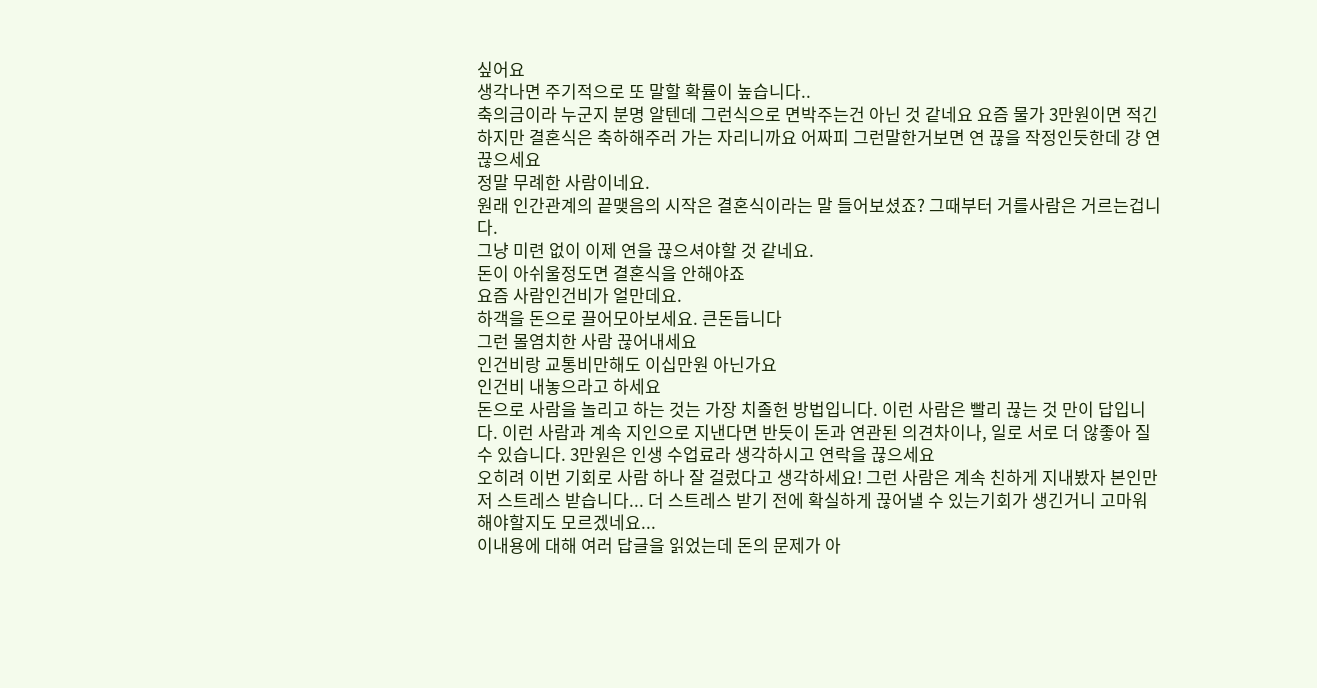싶어요
생각나면 주기적으로 또 말할 확률이 높습니다..
축의금이라 누군지 분명 알텐데 그런식으로 면박주는건 아닌 것 같네요 요즘 물가 3만원이면 적긴 하지만 결혼식은 축하해주러 가는 자리니까요 어짜피 그런말한거보면 연 끊을 작정인듯한데 걍 연 끊으세요
정말 무례한 사람이네요.
원래 인간관계의 끝맺음의 시작은 결혼식이라는 말 들어보셨죠? 그때부터 거를사람은 거르는겁니다.
그냥 미련 없이 이제 연을 끊으셔야할 것 같네요.
돈이 아쉬울정도면 결혼식을 안해야죠
요즘 사람인건비가 얼만데요.
하객을 돈으로 끌어모아보세요. 큰돈듭니다
그런 몰염치한 사람 끊어내세요
인건비랑 교통비만해도 이십만원 아닌가요
인건비 내놓으라고 하세요
돈으로 사람을 놀리고 하는 것는 가장 치졸헌 방법입니다. 이런 사람은 빨리 끊는 것 만이 답입니다. 이런 사람과 계속 지인으로 지낸다면 반듯이 돈과 연관된 의견차이나, 일로 서로 더 않좋아 질 수 있습니다. 3만원은 인생 수업료라 생각하시고 연락을 끊으세요
오히려 이번 기회로 사람 하나 잘 걸렀다고 생각하세요! 그런 사람은 계속 친하게 지내봤자 본인만 저 스트레스 받습니다... 더 스트레스 받기 전에 확실하게 끊어낼 수 있는기회가 생긴거니 고마워 해야할지도 모르겠네요...
이내용에 대해 여러 답글을 읽었는데 돈의 문제가 아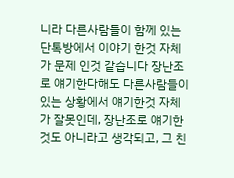니라 다른사람들이 함께 있는 단톡방에서 이야기 한것 자체가 문제 인것 같습니다 장난조로 얘기한다해도 다른사람들이 있는 상황에서 얘기한것 자체가 잘못인데, 장난조로 얘기한것도 아니라고 생각되고, 그 친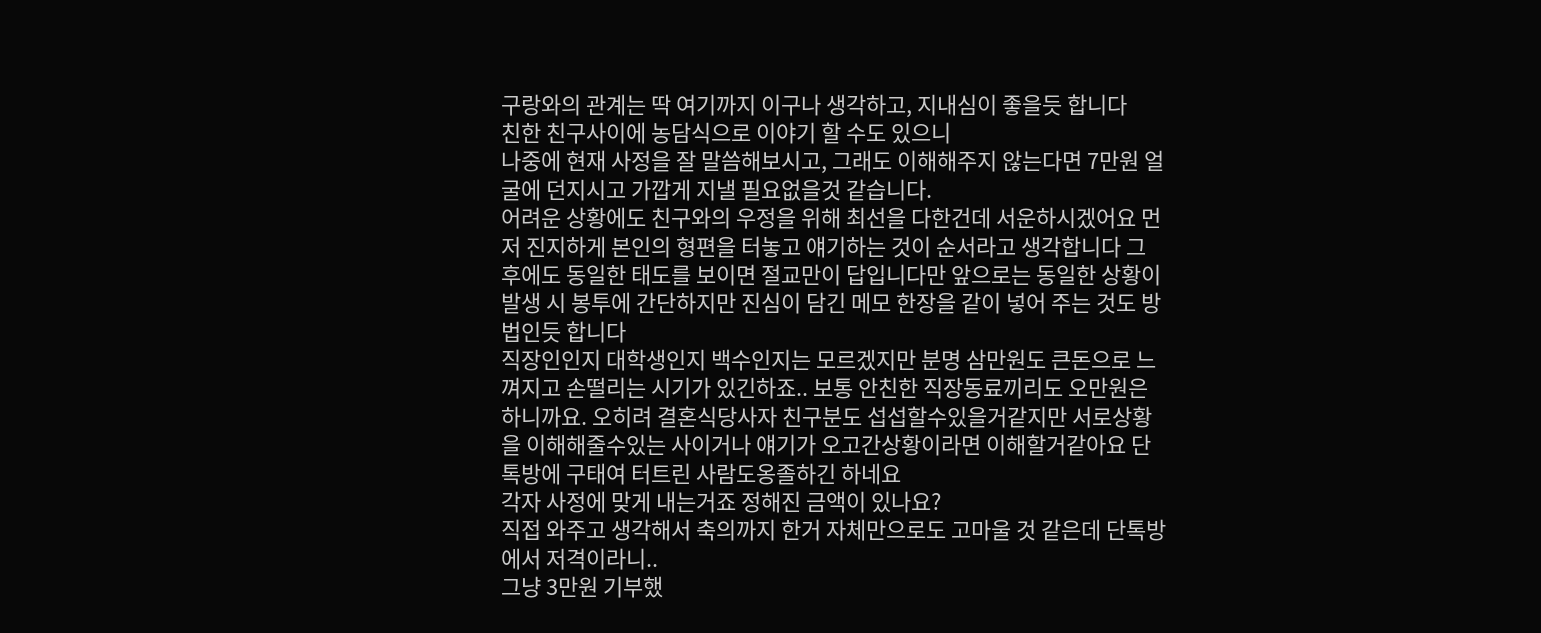구랑와의 관계는 딱 여기까지 이구나 생각하고, 지내심이 좋을듯 합니다
친한 친구사이에 농담식으로 이야기 할 수도 있으니
나중에 현재 사정을 잘 말씀해보시고, 그래도 이해해주지 않는다면 7만원 얼굴에 던지시고 가깝게 지낼 필요없을것 같습니다.
어려운 상황에도 친구와의 우정을 위해 최선을 다한건데 서운하시겠어요 먼저 진지하게 본인의 형편을 터놓고 얘기하는 것이 순서라고 생각합니다 그 후에도 동일한 태도를 보이면 절교만이 답입니다만 앞으로는 동일한 상황이 발생 시 봉투에 간단하지만 진심이 담긴 메모 한장을 같이 넣어 주는 것도 방법인듯 합니다
직장인인지 대학생인지 백수인지는 모르겠지만 분명 삼만원도 큰돈으로 느껴지고 손떨리는 시기가 있긴하죠.. 보통 안친한 직장동료끼리도 오만원은 하니까요. 오히려 결혼식당사자 친구분도 섭섭할수있을거같지만 서로상황을 이해해줄수있는 사이거나 얘기가 오고간상황이라면 이해할거같아요 단톡방에 구태여 터트린 사람도옹졸하긴 하네요
각자 사정에 맞게 내는거죠 정해진 금액이 있나요?
직접 와주고 생각해서 축의까지 한거 자체만으로도 고마울 것 같은데 단톡방에서 저격이라니..
그냥 3만원 기부했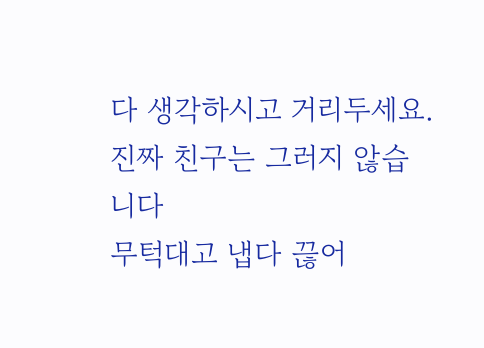다 생각하시고 거리두세요. 진짜 친구는 그러지 않습니다
무턱대고 냅다 끊어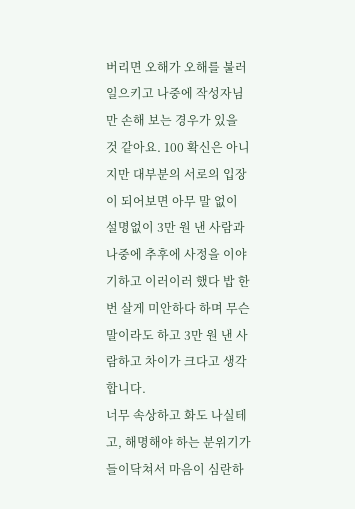버리면 오해가 오해를 불러일으키고 나중에 작성자님만 손해 보는 경우가 있을 것 같아요. 100 확신은 아니지만 대부분의 서로의 입장이 되어보면 아무 말 없이 설명없이 3만 원 낸 사람과 나중에 추후에 사정을 이야기하고 이러이러 했다 밥 한 번 살게 미안하다 하며 무슨 말이라도 하고 3만 원 낸 사람하고 차이가 크다고 생각합니다.
너무 속상하고 화도 나실테고, 해명해야 하는 분위기가 들이닥쳐서 마음이 심란하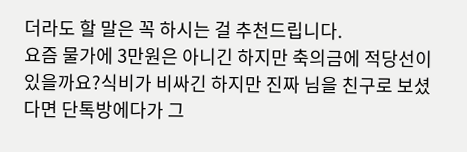더라도 할 말은 꼭 하시는 걸 추천드립니다.
요즘 물가에 3만원은 아니긴 하지만 축의금에 적당선이 있을까요?식비가 비싸긴 하지만 진짜 님을 친구로 보셨다면 단톡방에다가 그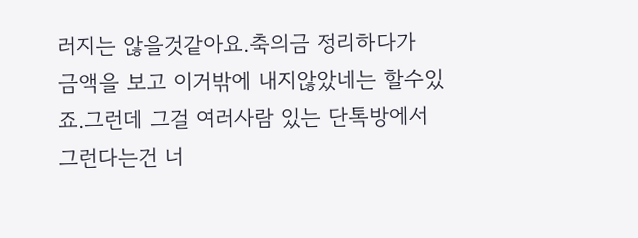러지는 않을것같아요.축의금 정리하다가 금액을 보고 이거밖에 내지않았네는 할수있죠.그런데 그걸 여러사람 있는 단톡방에서 그런다는건 너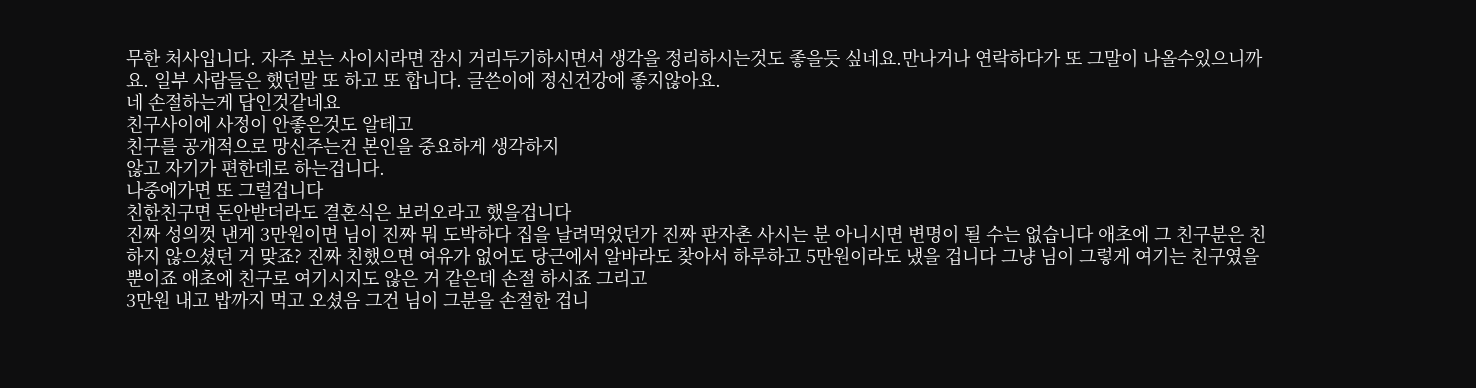무한 처사입니다. 자주 보는 사이시라면 잠시 거리두기하시면서 생각을 정리하시는것도 좋을듯 싶네요.만나거나 연락하다가 또 그말이 나올수있으니까요. 일부 사람들은 했던말 또 하고 또 합니다. 글쓴이에 정신건강에 좋지않아요.
네 손절하는게 답인것같네요
친구사이에 사정이 안좋은것도 알테고
친구를 공개적으로 망신주는건 본인을 중요하게 생각하지
않고 자기가 편한데로 하는겁니다.
나중에가면 또 그럴겁니다
친한친구면 돈안받더라도 결혼식은 보러오라고 했을겁니다
진짜 성의껏 낸게 3만원이면 님이 진짜 뭐 도박하다 집을 날려먹었던가 진짜 판자촌 사시는 분 아니시면 변명이 될 수는 없습니다 애초에 그 친구분은 친하지 않으셨던 거 맞죠? 진짜 친했으면 여유가 없어도 당근에서 알바라도 찾아서 하루하고 5만원이라도 냈을 겁니다 그냥 님이 그렇게 여기는 친구였을 뿐이죠 애초에 친구로 여기시지도 않은 거 같은데 손절 하시죠 그리고
3만원 내고 밥까지 먹고 오셨음 그건 님이 그분을 손절한 겁니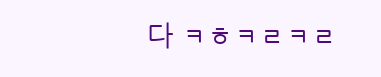다 ㅋㅎㅋㄹㅋㄹ